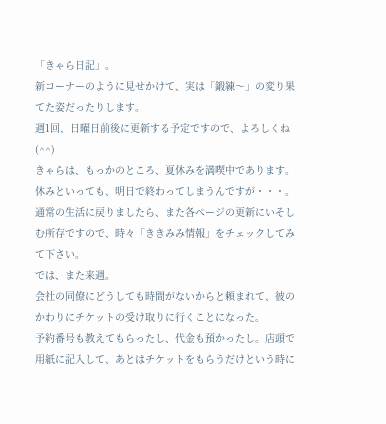「きゃら日記」。
新コーナーのように見せかけて、実は「鍛練〜」の変り果てた姿だったりします。
週1回、日曜日前後に更新する予定ですので、よろしくね(^^)
きゃらは、もっかのところ、夏休みを満喫中であります。休みといっても、明日で終わってしまうんですが・・・。
通常の生活に戻りましたら、また各ページの更新にいそしむ所存ですので、時々「ききみみ情報」をチェックしてみて下さい。
では、また来週。
会社の同僚にどうしても時間がないからと頼まれて、彼のかわりにチケットの受け取りに行くことになった。
予約番号も教えてもらったし、代金も預かったし。店頭で用紙に記入して、あとはチケットをもらうだけという時に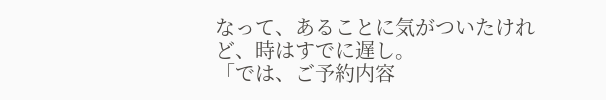なって、あることに気がついたけれど、時はすでに遅し。
「では、ご予約内容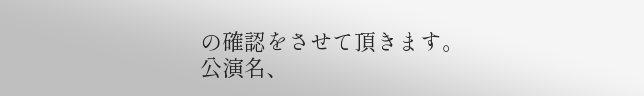の確認をさせて頂きます。公演名、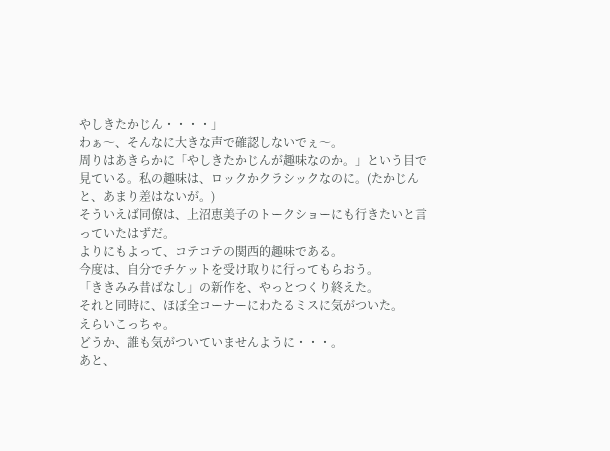やしきたかじん・・・・」
わぁ〜、そんなに大きな声で確認しないでぇ〜。
周りはあきらかに「やしきたかじんが趣味なのか。」という目で見ている。私の趣味は、ロックかクラシックなのに。(たかじんと、あまり差はないが。)
そういえば同僚は、上沼恵美子のトークショーにも行きたいと言っていたはずだ。
よりにもよって、コテコテの関西的趣味である。
今度は、自分でチケットを受け取りに行ってもらおう。
「ききみみ昔ばなし」の新作を、やっとつくり終えた。
それと同時に、ほぼ全コーナーにわたるミスに気がついた。
えらいこっちゃ。
どうか、誰も気がついていませんように・・・。
あと、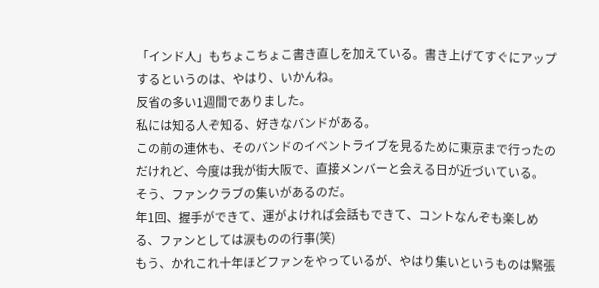「インド人」もちょこちょこ書き直しを加えている。書き上げてすぐにアップするというのは、やはり、いかんね。
反省の多い1週間でありました。
私には知る人ぞ知る、好きなバンドがある。
この前の連休も、そのバンドのイベントライブを見るために東京まで行ったのだけれど、今度は我が街大阪で、直接メンバーと会える日が近づいている。
そう、ファンクラブの集いがあるのだ。
年1回、握手ができて、運がよければ会話もできて、コントなんぞも楽しめる、ファンとしては涙ものの行事(笑)
もう、かれこれ十年ほどファンをやっているが、やはり集いというものは緊張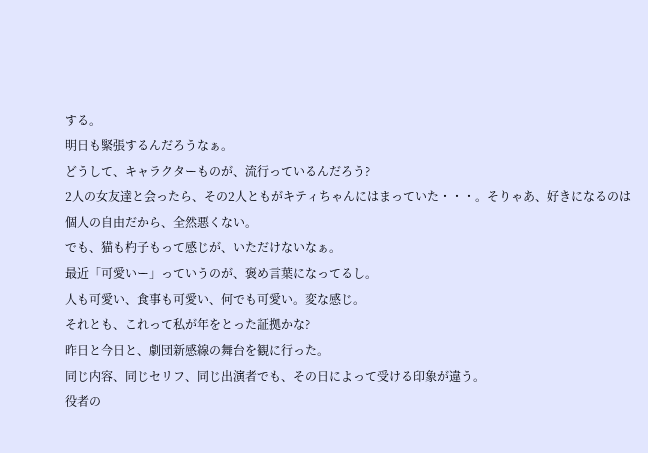する。
明日も緊張するんだろうなぁ。
どうして、キャラクターものが、流行っているんだろう?
2人の女友達と会ったら、その2人ともがキティちゃんにはまっていた・・・。そりゃあ、好きになるのは個人の自由だから、全然悪くない。
でも、猫も杓子もって感じが、いただけないなぁ。
最近「可愛いー」っていうのが、褒め言葉になってるし。
人も可愛い、食事も可愛い、何でも可愛い。変な感じ。
それとも、これって私が年をとった証拠かな?
昨日と今日と、劇団新感線の舞台を観に行った。
同じ内容、同じセリフ、同じ出演者でも、その日によって受ける印象が違う。
役者の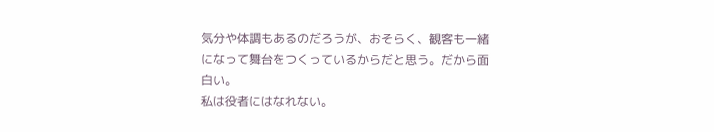気分や体調もあるのだろうが、おそらく、観客も一緒になって舞台をつくっているからだと思う。だから面白い。
私は役者にはなれない。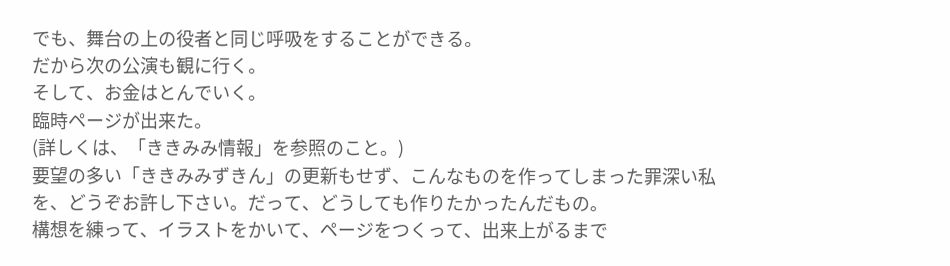でも、舞台の上の役者と同じ呼吸をすることができる。
だから次の公演も観に行く。
そして、お金はとんでいく。
臨時ページが出来た。
(詳しくは、「ききみみ情報」を参照のこと。)
要望の多い「ききみみずきん」の更新もせず、こんなものを作ってしまった罪深い私を、どうぞお許し下さい。だって、どうしても作りたかったんだもの。
構想を練って、イラストをかいて、ページをつくって、出来上がるまで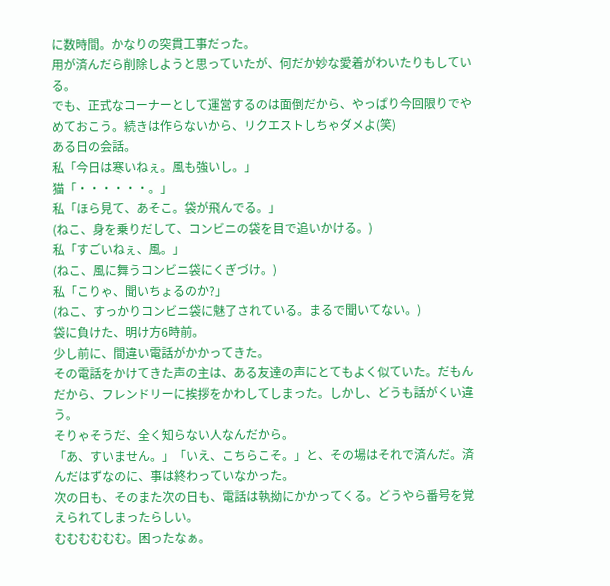に数時間。かなりの突貫工事だった。
用が済んだら削除しようと思っていたが、何だか妙な愛着がわいたりもしている。
でも、正式なコーナーとして運営するのは面倒だから、やっぱり今回限りでやめておこう。続きは作らないから、リクエストしちゃダメよ(笑)
ある日の会話。
私「今日は寒いねぇ。風も強いし。」
猫「・・・・・・。」
私「ほら見て、あそこ。袋が飛んでる。」
(ねこ、身を乗りだして、コンビニの袋を目で追いかける。)
私「すごいねぇ、風。」
(ねこ、風に舞うコンビニ袋にくぎづけ。)
私「こりゃ、聞いちょるのか?」
(ねこ、すっかりコンビニ袋に魅了されている。まるで聞いてない。)
袋に負けた、明け方6時前。
少し前に、間違い電話がかかってきた。
その電話をかけてきた声の主は、ある友達の声にとてもよく似ていた。だもんだから、フレンドリーに挨拶をかわしてしまった。しかし、どうも話がくい違う。
そりゃそうだ、全く知らない人なんだから。
「あ、すいません。」「いえ、こちらこそ。」と、その場はそれで済んだ。済んだはずなのに、事は終わっていなかった。
次の日も、そのまた次の日も、電話は執拗にかかってくる。どうやら番号を覚えられてしまったらしい。
むむむむむむ。困ったなぁ。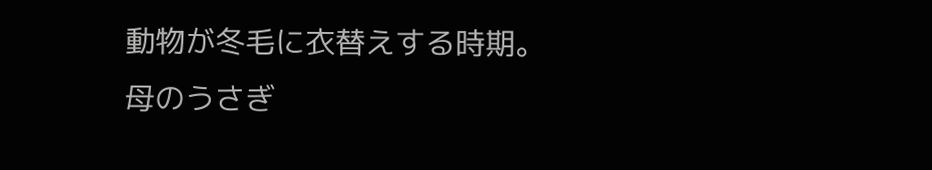動物が冬毛に衣替えする時期。
母のうさぎ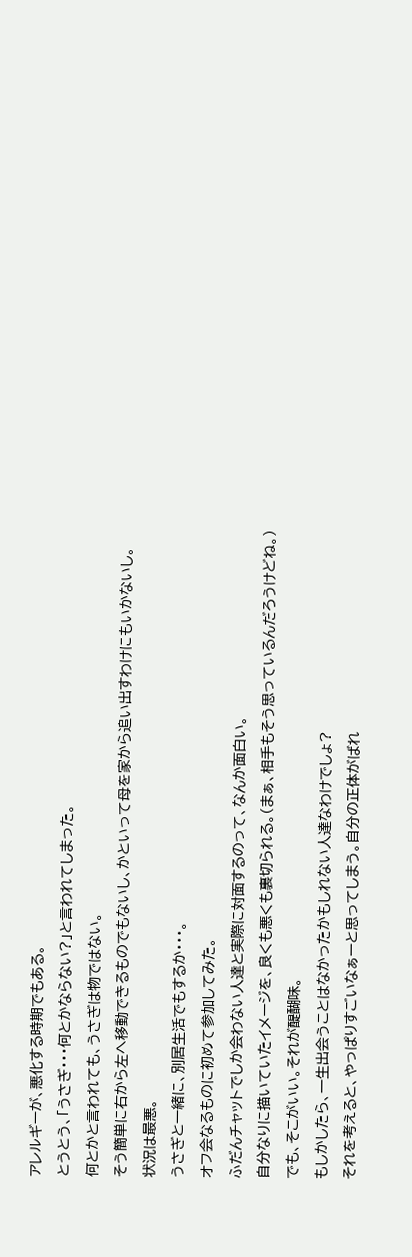アレルギーが、悪化する時期でもある。
とうとう、「うさぎ・・・何とかならない?」と言われてしまった。
何とかと言われても、うさぎは物ではない。
そう簡単に右から左へ移動できるものでもないし、かといって母を家から追い出すわけにもいかないし。
状況は最悪。
うさぎと一緒に、別居生活でもするか・・・。
オフ会なるものに初めて参加してみた。
ふだんチャットでしか会わない人達と実際に対面するのって、なんか面白い。
自分なりに描いていたイメージを、良くも悪くも裏切られる。(まぁ、相手もそう思っているんだろうけどね。)
でも、そこがいい。それが醍醐味。
もしかしたら、一生出会うことはなかったかもしれない人達なわけでしょ?
それを考えると、やっぱりすごいなぁーと思ってしまう。自分の正体がばれ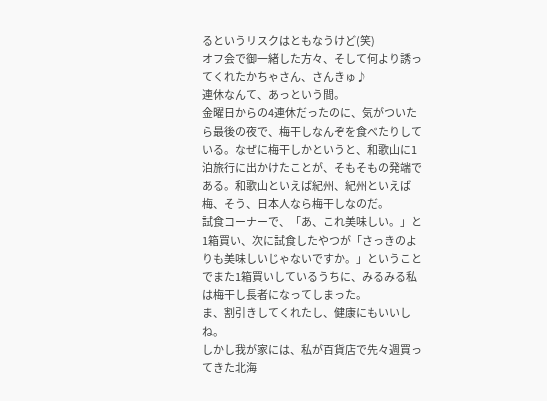るというリスクはともなうけど(笑)
オフ会で御一緒した方々、そして何より誘ってくれたかちゃさん、さんきゅ♪
連休なんて、あっという間。
金曜日からの4連休だったのに、気がついたら最後の夜で、梅干しなんぞを食べたりしている。なぜに梅干しかというと、和歌山に1泊旅行に出かけたことが、そもそもの発端である。和歌山といえば紀州、紀州といえば梅、そう、日本人なら梅干しなのだ。
試食コーナーで、「あ、これ美味しい。」と1箱買い、次に試食したやつが「さっきのよりも美味しいじゃないですか。」ということでまた1箱買いしているうちに、みるみる私は梅干し長者になってしまった。
ま、割引きしてくれたし、健康にもいいしね。
しかし我が家には、私が百貨店で先々週買ってきた北海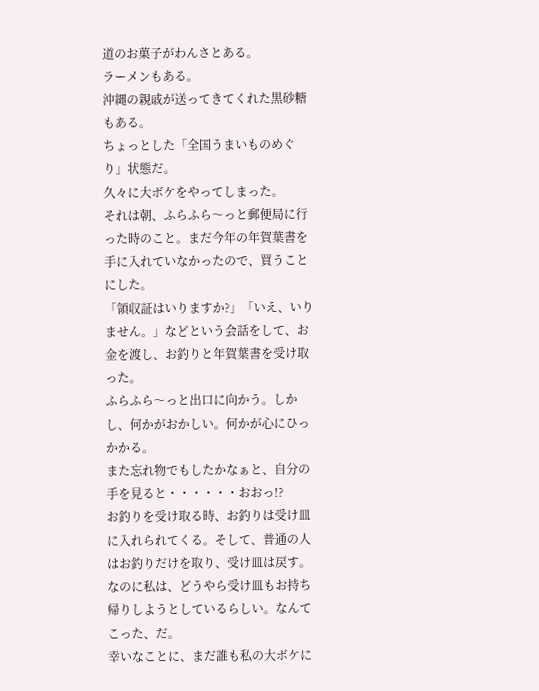道のお菓子がわんさとある。
ラーメンもある。
沖縄の親戚が送ってきてくれた黒砂糖もある。
ちょっとした「全国うまいものめぐり」状態だ。
久々に大ボケをやってしまった。
それは朝、ふらふら〜っと郵便局に行った時のこと。まだ今年の年賀葉書を手に入れていなかったので、買うことにした。
「領収証はいりますか?」「いえ、いりません。」などという会話をして、お金を渡し、お釣りと年賀葉書を受け取った。
ふらふら〜っと出口に向かう。しかし、何かがおかしい。何かが心にひっかかる。
また忘れ物でもしたかなぁと、自分の手を見ると・・・・・・おおっ!?
お釣りを受け取る時、お釣りは受け皿に入れられてくる。そして、普通の人はお釣りだけを取り、受け皿は戻す。なのに私は、どうやら受け皿もお持ち帰りしようとしているらしい。なんてこった、だ。
幸いなことに、まだ誰も私の大ボケに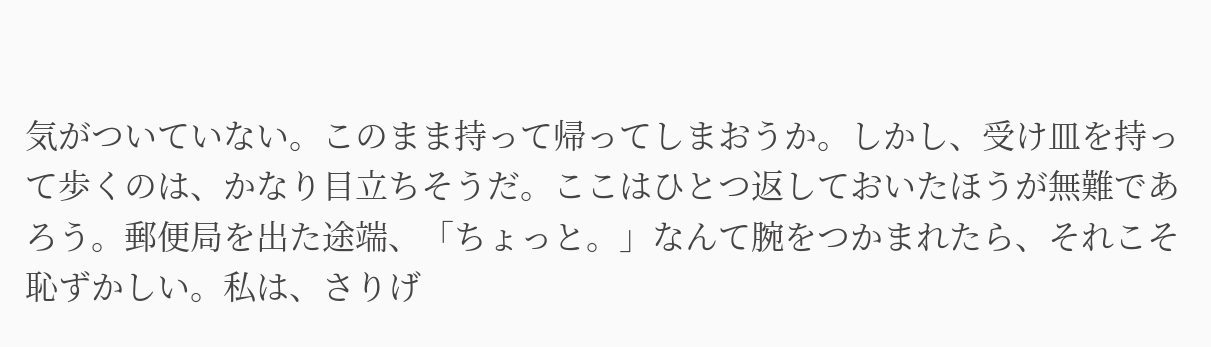気がついていない。このまま持って帰ってしまおうか。しかし、受け皿を持って歩くのは、かなり目立ちそうだ。ここはひとつ返しておいたほうが無難であろう。郵便局を出た途端、「ちょっと。」なんて腕をつかまれたら、それこそ恥ずかしい。私は、さりげ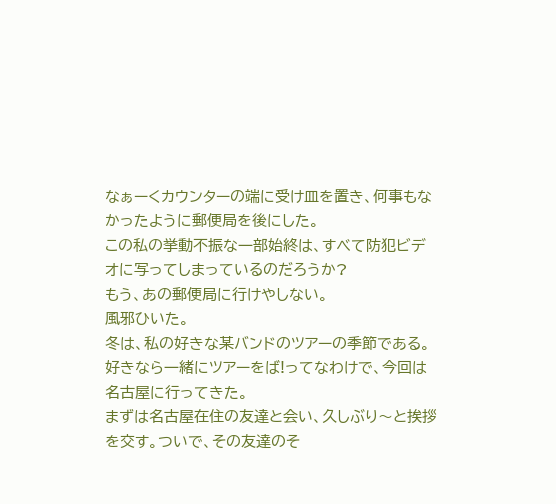なぁーくカウンターの端に受け皿を置き、何事もなかったように郵便局を後にした。
この私の挙動不振な一部始終は、すべて防犯ビデオに写ってしまっているのだろうか?
もう、あの郵便局に行けやしない。
風邪ひいた。
冬は、私の好きな某バンドのツアーの季節である。
好きなら一緒にツアーをば!ってなわけで、今回は名古屋に行ってきた。
まずは名古屋在住の友達と会い、久しぶり〜と挨拶を交す。ついで、その友達のそ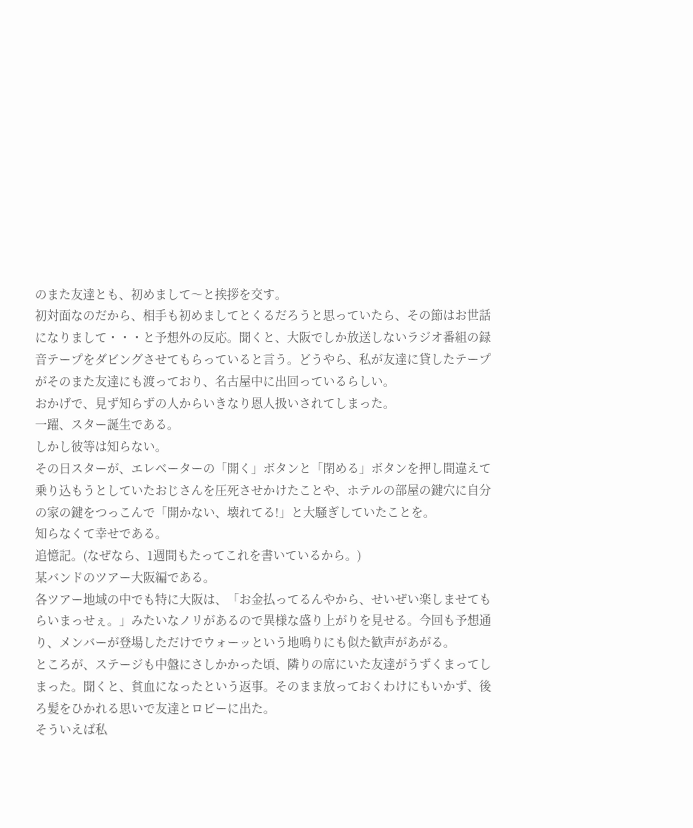のまた友達とも、初めまして〜と挨拶を交す。
初対面なのだから、相手も初めましてとくるだろうと思っていたら、その節はお世話になりまして・・・と予想外の反応。聞くと、大阪でしか放送しないラジオ番組の録音テープをダビングさせてもらっていると言う。どうやら、私が友達に貸したテープがそのまた友達にも渡っており、名古屋中に出回っているらしい。
おかげで、見ず知らずの人からいきなり恩人扱いされてしまった。
一躍、スター誕生である。
しかし彼等は知らない。
その日スターが、エレベーターの「開く」ボタンと「閉める」ボタンを押し間違えて乗り込もうとしていたおじさんを圧死させかけたことや、ホテルの部屋の鍵穴に自分の家の鍵をつっこんで「開かない、壊れてる!」と大騒ぎしていたことを。
知らなくて幸せである。
追憶記。(なぜなら、1週間もたってこれを書いているから。)
某バンドのツアー大阪編である。
各ツアー地域の中でも特に大阪は、「お金払ってるんやから、せいぜい楽しませてもらいまっせぇ。」みたいなノリがあるので異様な盛り上がりを見せる。今回も予想通り、メンバーが登場しただけでウォーッという地鳴りにも似た歓声があがる。
ところが、ステージも中盤にさしかかった頃、隣りの席にいた友達がうずくまってしまった。聞くと、貧血になったという返事。そのまま放っておくわけにもいかず、後ろ髪をひかれる思いで友達とロビーに出た。
そういえば私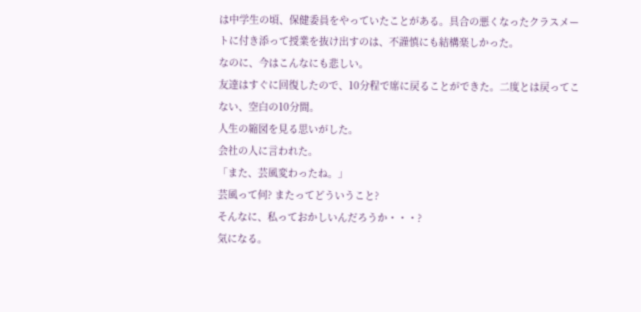は中学生の頃、保健委員をやっていたことがある。具合の悪くなったクラスメートに付き添って授業を抜け出すのは、不謹慎にも結構楽しかった。
なのに、今はこんなにも悲しい。
友達はすぐに回復したので、10分程で席に戻ることができた。二度とは戻ってこない、空白の10分間。
人生の縮図を見る思いがした。
会社の人に言われた。
「また、芸風変わったね。」
芸風って何? またってどういうこと?
そんなに、私っておかしいんだろうか・・・?
気になる。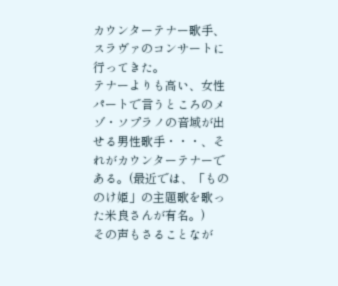カウンターテナー歌手、スラヴァのコンサートに行ってきた。
テナーよりも高い、女性パートで言うところのメゾ・ソプラノの音域が出せる男性歌手・・・、それがカウンターテナーである。(最近では、「もののけ姫」の主題歌を歌った米良さんが有名。)
その声もさることなが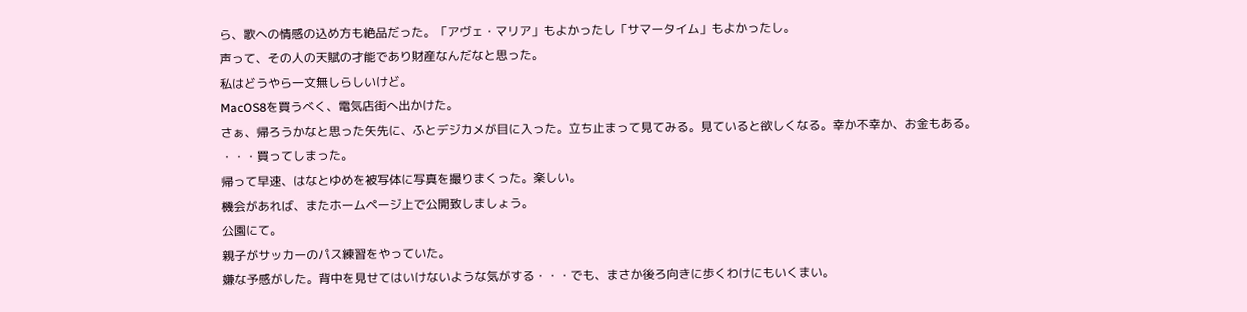ら、歌への情感の込め方も絶品だった。「アヴェ・マリア」もよかったし「サマータイム」もよかったし。
声って、その人の天賦の才能であり財産なんだなと思った。
私はどうやら一文無しらしいけど。
MacOS8を買うべく、電気店街へ出かけた。
さぁ、帰ろうかなと思った矢先に、ふとデジカメが目に入った。立ち止まって見てみる。見ていると欲しくなる。幸か不幸か、お金もある。
・・・買ってしまった。
帰って早速、はなとゆめを被写体に写真を撮りまくった。楽しい。
機会があれば、またホームページ上で公開致しましょう。
公園にて。
親子がサッカーのパス練習をやっていた。
嫌な予感がした。背中を見せてはいけないような気がする・・・でも、まさか後ろ向きに歩くわけにもいくまい。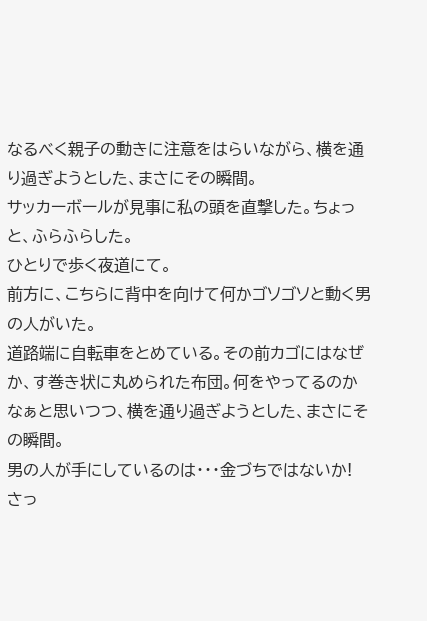なるべく親子の動きに注意をはらいながら、横を通り過ぎようとした、まさにその瞬間。
サッカーボールが見事に私の頭を直撃した。ちょっと、ふらふらした。
ひとりで歩く夜道にて。
前方に、こちらに背中を向けて何かゴソゴソと動く男の人がいた。
道路端に自転車をとめている。その前カゴにはなぜか、す巻き状に丸められた布団。何をやってるのかなぁと思いつつ、横を通り過ぎようとした、まさにその瞬間。
男の人が手にしているのは・・・金づちではないか!
さっ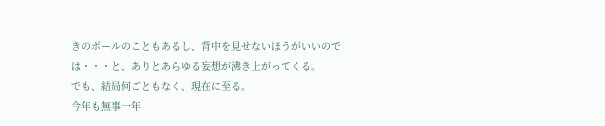きのボールのこともあるし、背中を見せないほうがいいのでは・・・と、ありとあらゆる妄想が沸き上がってくる。
でも、結局何ごともなく、現在に至る。
今年も無事一年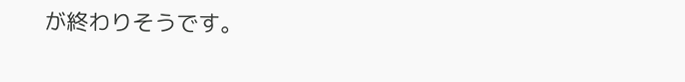が終わりそうです。